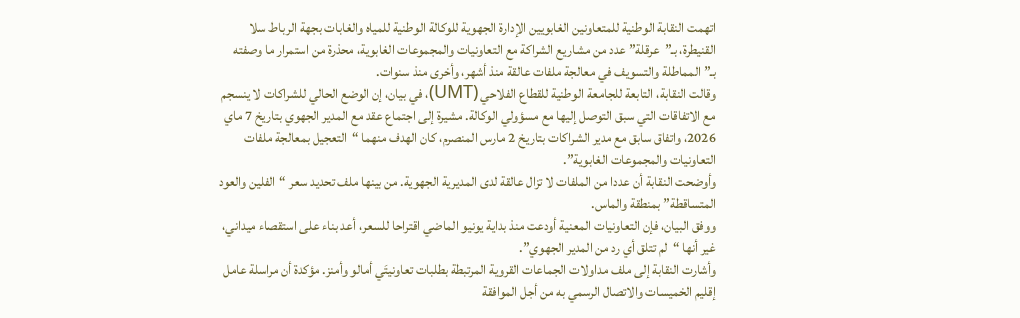اتهمت النقابة الوطنية للمتعاونين الغابويين الإدارة الجهوية للوكالة الوطنية للمياه والغابات بجهة الرباط سلا القنيطرة، بـ”عرقلة” عدد من مشاريع الشراكة مع التعاونيات والمجموعات الغابوية، محذرة من استمرار ما وصفته بـ”المماطلة والتسويف في معالجة ملفات عالقة منذ أشهر، وأخرى منذ سنوات.
وقالت النقابة، التابعة للجامعة الوطنية للقطاع الفلاحي (UMT)، في بيان، إن الوضع الحالي للشراكات لا ينسجم مع الاتفاقات التي سبق التوصل إليها مع مسؤولي الوكالة. مشيرة إلى اجتماع عقد مع المدير الجهوي بتاريخ 7 ماي 2026، واتفاق سابق مع مدير الشراكات بتاريخ 2 مارس المنصرم، كان الهدف منهما “التعجيل بمعالجة ملفات التعاونيات والمجموعات الغابوية”.
وأوضحت النقابة أن عددا من الملفات لا تزال عالقة لدى المديرية الجهوية. من بينها ملف تحديد سعر “الفلين والعود المتساقطة” بمنطقة والماس.
ووفق البيان، فإن التعاونيات المعنية أودعت منذ بداية يونيو الماضي اقتراحا للسعر، أعد بناء على استقصاء ميداني، غير أنها “لم تتلق أي رد من المدير الجهوي”.
وأشارت النقابة إلى ملف مداولات الجماعات القروية المرتبطة بطلبات تعاونيتَي أمالو وأمنز. مؤكدة أن مراسلة عامل إقليم الخميسات والاتصال الرسمي به من أجل الموافقة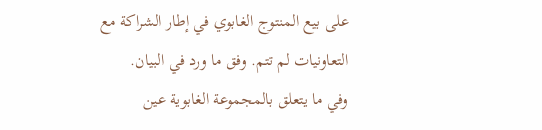على بيع المنتوج الغابوي في إطار الشراكة مع التعاونيات لم تتم. وفق ما ورد في البيان.
وفي ما يتعلق بالمجموعة الغابوية عين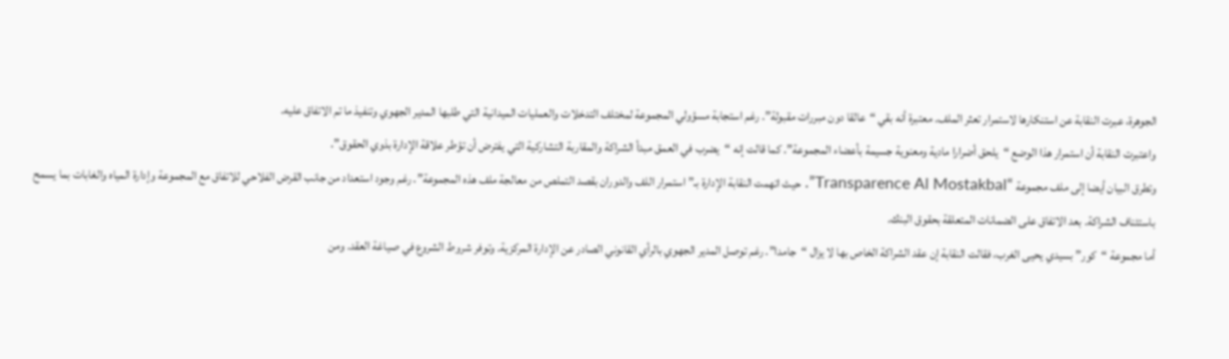الجوهرة، عبرت النقابة عن استنكارها لاستمرار تعثر الملف. معتبرة أنه بقي “عالقا دون مبررات مقبولة”. رغم استجابة مسؤولي المجموعة لمختلف التدخلات والعمليات الميدانية التي طلبها المدير الجهوي وتنفيذ ما تم الاتفاق عليه.
واعتبرت النقابة أن استمرار هذا الوضع “يلحق أضرارا مادية ومعنوية جسيمة بأعضاء المجموعة”. كما قالت إنه “يضرب في العمق مبدأ الشراكة والمقاربة التشاركية التي يفترض أن تؤطر علاقة الإدارة بذوي الحقوق”.
وتطرق البيان أيضا إلى ملف مجموعة “Transparence Al Mostakbal”. حيث اتهمت النقابة الإدارة بـ”استمرار اللف والدوران بقصد التملص من معالجة ملف هذه المجموعة”. رغم وجود استعداد من جانب القرض الفلاحي للاتفاق مع المجموعة وإدارة المياه والغابات بما يسمح باستئناف الشراكة. بعد الاتفاق على الضمانات المتعلقة بحقوق البنك.
أما مجموعة “كور” بسيدي يحيى الغرب، فقالت النقابة إن عقد الشراكة الخاص بها لا يزال “جامدا”. رغم توصل المدير الجهوي بالرأي القانوني الصادر عن الإدارة المركزية. وتوفر شروط الشروع في صياغة العقد. ومن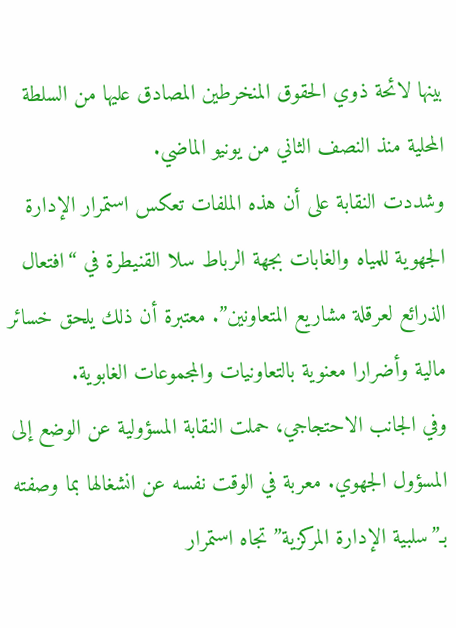بينها لائحة ذوي الحقوق المنخرطين المصادق عليها من السلطة المحلية منذ النصف الثاني من يونيو الماضي.
وشددت النقابة على أن هذه الملفات تعكس استمرار الإدارة الجهوية للمياه والغابات بجهة الرباط سلا القنيطرة في “افتعال الذرائع لعرقلة مشاريع المتعاونين”. معتبرة أن ذلك يلحق خسائر مالية وأضرارا معنوية بالتعاونيات والمجموعات الغابوية.
وفي الجانب الاحتجاجي، حملت النقابة المسؤولية عن الوضع إلى المسؤول الجهوي. معربة في الوقت نفسه عن انشغالها بما وصفته بـ”سلبية الإدارة المركزية” تجاه استمرار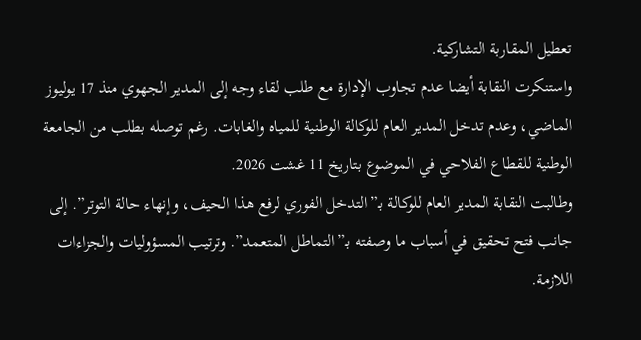تعطيل المقاربة التشاركية.
واستنكرت النقابة أيضا عدم تجاوب الإدارة مع طلب لقاء وجه إلى المدير الجهوي منذ 17 يوليوز الماضي، وعدم تدخل المدير العام للوكالة الوطنية للمياه والغابات. رغم توصله بطلب من الجامعة الوطنية للقطاع الفلاحي في الموضوع بتاريخ 11 غشت 2026.
وطالبت النقابة المدير العام للوكالة بـ”التدخل الفوري لرفع هذا الحيف، وإنهاء حالة التوتر”. إلى جانب فتح تحقيق في أسباب ما وصفته بـ”التماطل المتعمد”. وترتيب المسؤوليات والجزاءات اللازمة.